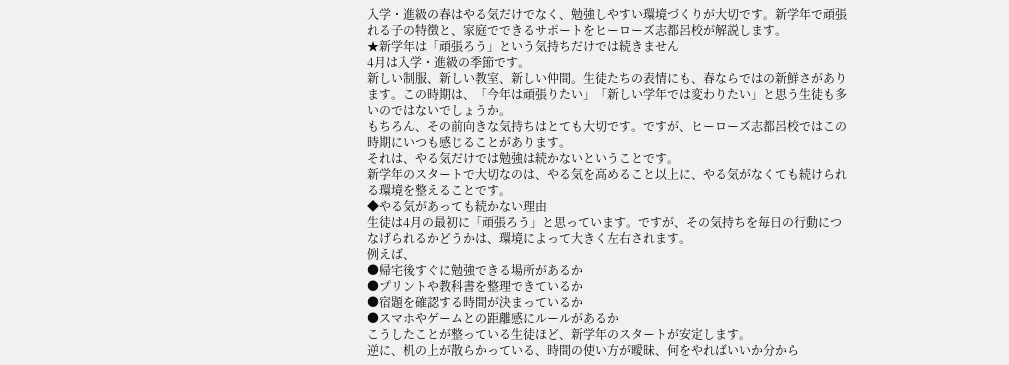入学・進級の春はやる気だけでなく、勉強しやすい環境づくりが大切です。新学年で頑張れる子の特徴と、家庭でできるサポートをヒーローズ志都呂校が解説します。
★新学年は「頑張ろう」という気持ちだけでは続きません
4月は入学・進級の季節です。
新しい制服、新しい教室、新しい仲間。生徒たちの表情にも、春ならではの新鮮さがあります。この時期は、「今年は頑張りたい」「新しい学年では変わりたい」と思う生徒も多いのではないでしょうか。
もちろん、その前向きな気持ちはとても大切です。ですが、ヒーローズ志都呂校ではこの時期にいつも感じることがあります。
それは、やる気だけでは勉強は続かないということです。
新学年のスタートで大切なのは、やる気を高めること以上に、やる気がなくても続けられる環境を整えることです。
◆やる気があっても続かない理由
生徒は4月の最初に「頑張ろう」と思っています。ですが、その気持ちを毎日の行動につなげられるかどうかは、環境によって大きく左右されます。
例えば、
●帰宅後すぐに勉強できる場所があるか
●プリントや教科書を整理できているか
●宿題を確認する時間が決まっているか
●スマホやゲームとの距離感にルールがあるか
こうしたことが整っている生徒ほど、新学年のスタートが安定します。
逆に、机の上が散らかっている、時間の使い方が曖昧、何をやればいいか分から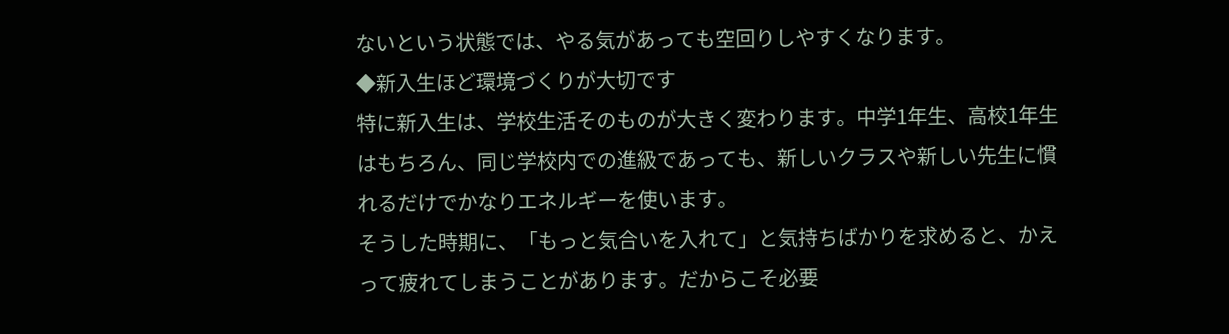ないという状態では、やる気があっても空回りしやすくなります。
◆新入生ほど環境づくりが大切です
特に新入生は、学校生活そのものが大きく変わります。中学1年生、高校1年生はもちろん、同じ学校内での進級であっても、新しいクラスや新しい先生に慣れるだけでかなりエネルギーを使います。
そうした時期に、「もっと気合いを入れて」と気持ちばかりを求めると、かえって疲れてしまうことがあります。だからこそ必要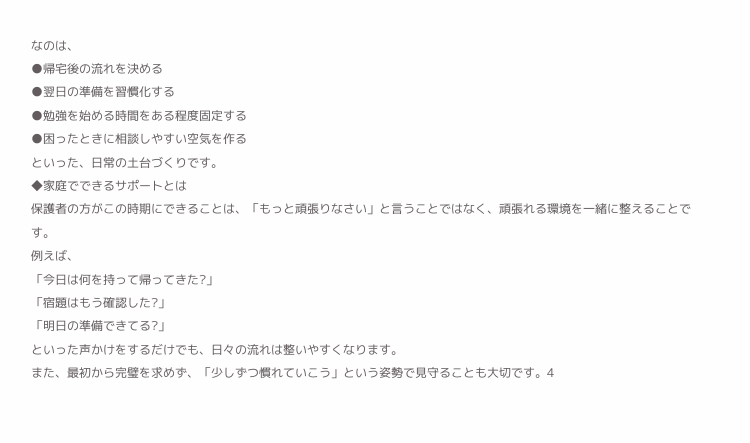なのは、
●帰宅後の流れを決める
●翌日の準備を習慣化する
●勉強を始める時間をある程度固定する
●困ったときに相談しやすい空気を作る
といった、日常の土台づくりです。
◆家庭でできるサポートとは
保護者の方がこの時期にできることは、「もっと頑張りなさい」と言うことではなく、頑張れる環境を一緒に整えることです。
例えば、
「今日は何を持って帰ってきた?」
「宿題はもう確認した?」
「明日の準備できてる?」
といった声かけをするだけでも、日々の流れは整いやすくなります。
また、最初から完璧を求めず、「少しずつ慣れていこう」という姿勢で見守ることも大切です。4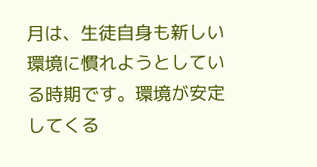月は、生徒自身も新しい環境に慣れようとしている時期です。環境が安定してくる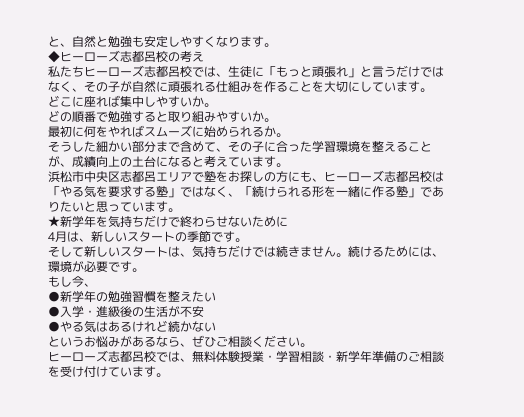と、自然と勉強も安定しやすくなります。
◆ヒーローズ志都呂校の考え
私たちヒーローズ志都呂校では、生徒に「もっと頑張れ」と言うだけではなく、その子が自然に頑張れる仕組みを作ることを大切にしています。
どこに座れば集中しやすいか。
どの順番で勉強すると取り組みやすいか。
最初に何をやればスムーズに始められるか。
そうした細かい部分まで含めて、その子に合った学習環境を整えることが、成績向上の土台になると考えています。
浜松市中央区志都呂エリアで塾をお探しの方にも、ヒーローズ志都呂校は「やる気を要求する塾」ではなく、「続けられる形を一緒に作る塾」でありたいと思っています。
★新学年を気持ちだけで終わらせないために
4月は、新しいスタートの季節です。
そして新しいスタートは、気持ちだけでは続きません。続けるためには、環境が必要です。
もし今、
●新学年の勉強習慣を整えたい
●入学・進級後の生活が不安
●やる気はあるけれど続かない
というお悩みがあるなら、ぜひご相談ください。
ヒーローズ志都呂校では、無料体験授業・学習相談・新学年準備のご相談を受け付けています。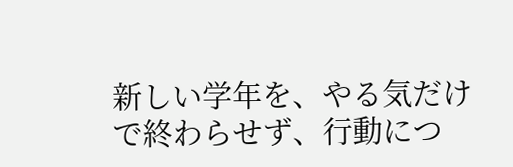新しい学年を、やる気だけで終わらせず、行動につ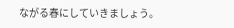ながる春にしていきましょう。